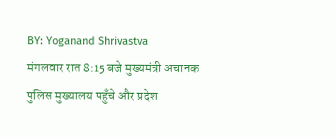BY: Yoganand Shrivastva
मंगलवार रात 8:15 बजे मुख्यमंत्री अचानक पुलिस मुख्यालय पहुँचे और प्रदेश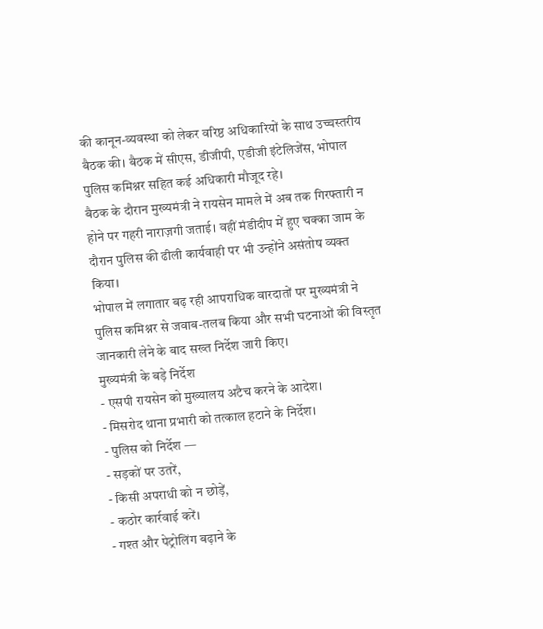की कानून-व्यवस्था को लेकर वरिष्ठ अधिकारियों के साथ उच्चस्तरीय बैठक की। बैठक में सीएस, डीजीपी, एडीजी इंटेलिजेंस, भोपाल पुलिस कमिश्नर सहित कई अधिकारी मौजूद रहे।
बैठक के दौरान मुख्यमंत्री ने रायसेन मामले में अब तक गिरफ्तारी न होने पर गहरी नाराज़गी जताई। वहीं मंडीदीप में हुए चक्का जाम के दौरान पुलिस की ढीली कार्यवाही पर भी उन्होंने असंतोष व्यक्त किया।
भोपाल में लगातार बढ़ रही आपराधिक वारदातों पर मुख्यमंत्री ने पुलिस कमिश्नर से जवाब-तलब किया और सभी घटनाओं की विस्तृत जानकारी लेने के बाद सख्त निर्देश जारी किए।
मुख्यमंत्री के बड़े निर्देश
- एसपी रायसेन को मुख्यालय अटैच करने के आदेश।
- मिसरोद थाना प्रभारी को तत्काल हटाने के निर्देश।
- पुलिस को निर्देश —
- सड़कों पर उतरें,
- किसी अपराधी को न छोड़ें,
- कठोर कार्रवाई करें।
- गश्त और पेट्रोलिंग बढ़ाने के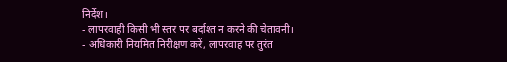निर्देश।
- लापरवाही किसी भी स्तर पर बर्दाश्त न करने की चेतावनी।
- अधिकारी नियमित निरीक्षण करें, लापरवाह पर तुरंत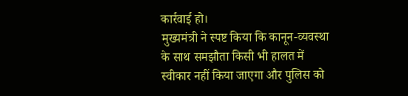कार्रवाई हो।
मुख्यमंत्री ने स्पष्ट किया कि कानून-व्यवस्था के साथ समझौता किसी भी हालत में स्वीकार नहीं किया जाएगा और पुलिस को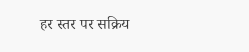हर स्तर पर सक्रिय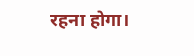रहना होगा।